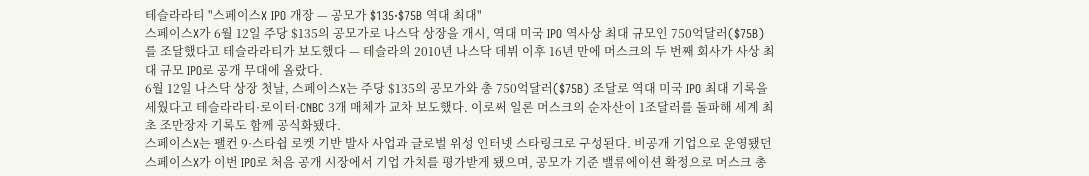테슬라라티 "스페이스X IPO 개장 — 공모가 $135·$75B 역대 최대"
스페이스X가 6월 12일 주당 $135의 공모가로 나스닥 상장을 개시, 역대 미국 IPO 역사상 최대 규모인 750억달러($75B)를 조달했다고 테슬라라티가 보도했다 — 테슬라의 2010년 나스닥 데뷔 이후 16년 만에 머스크의 두 번째 회사가 사상 최대 규모 IPO로 공개 무대에 올랐다.
6월 12일 나스닥 상장 첫날, 스페이스X는 주당 $135의 공모가와 총 750억달러($75B) 조달로 역대 미국 IPO 최대 기록을 세웠다고 테슬라라티·로이터·CNBC 3개 매체가 교차 보도했다. 이로써 일론 머스크의 순자산이 1조달러를 돌파해 세계 최초 조만장자 기록도 함께 공식화됐다.
스페이스X는 팰컨 9·스타쉽 로켓 기반 발사 사업과 글로벌 위성 인터넷 스타링크로 구성된다. 비공개 기업으로 운영됐던 스페이스X가 이번 IPO로 처음 공개 시장에서 기업 가치를 평가받게 됐으며, 공모가 기준 밸류에이션 확정으로 머스크 총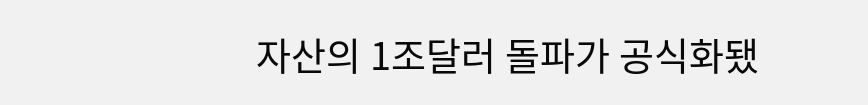자산의 1조달러 돌파가 공식화됐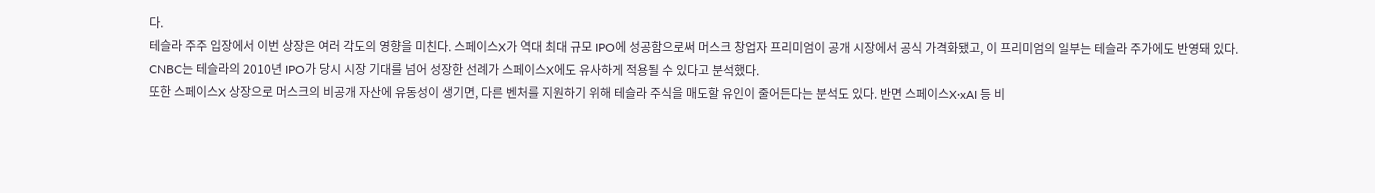다.
테슬라 주주 입장에서 이번 상장은 여러 각도의 영향을 미친다. 스페이스X가 역대 최대 규모 IPO에 성공함으로써 머스크 창업자 프리미엄이 공개 시장에서 공식 가격화됐고, 이 프리미엄의 일부는 테슬라 주가에도 반영돼 있다. CNBC는 테슬라의 2010년 IPO가 당시 시장 기대를 넘어 성장한 선례가 스페이스X에도 유사하게 적용될 수 있다고 분석했다.
또한 스페이스X 상장으로 머스크의 비공개 자산에 유동성이 생기면, 다른 벤처를 지원하기 위해 테슬라 주식을 매도할 유인이 줄어든다는 분석도 있다. 반면 스페이스X·xAI 등 비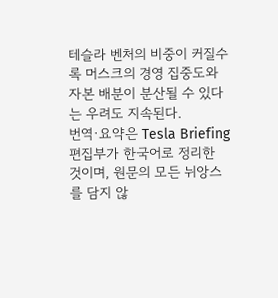테슬라 벤처의 비중이 커질수록 머스크의 경영 집중도와 자본 배분이 분산될 수 있다는 우려도 지속된다.
번역·요약은 Tesla Briefing 편집부가 한국어로 정리한 것이며, 원문의 모든 뉘앙스를 담지 않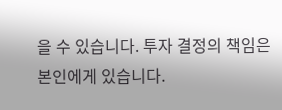을 수 있습니다. 투자 결정의 책임은 본인에게 있습니다.